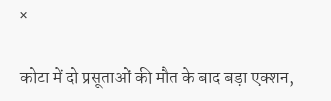×

कोटा में दो प्रसूताओं की मौत के बाद बड़ा एक्शन,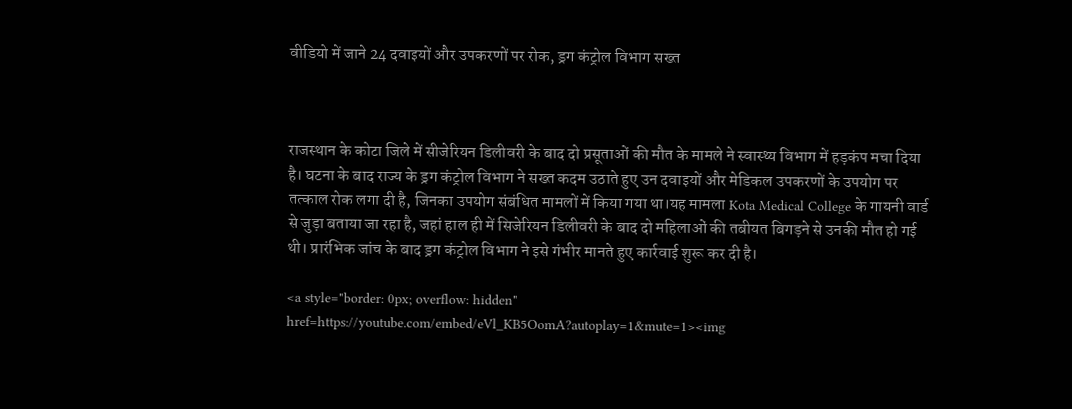वीडियो में जाने 24 दवाइयों और उपकरणों पर रोक, ड्रग कंट्रोल विभाग सख्त



राजस्थान के कोटा जिले में सीजेरियन डिलीवरी के बाद दो प्रसूताओं की मौत के मामले ने स्वास्थ्य विभाग में हड़कंप मचा दिया है। घटना के बाद राज्य के ड्रग कंट्रोल विभाग ने सख्त कदम उठाते हुए उन दवाइयों और मेडिकल उपकरणों के उपयोग पर तत्काल रोक लगा दी है, जिनका उपयोग संबंधित मामलों में किया गया था।यह मामला Kota Medical College के गायनी वार्ड से जुड़ा बताया जा रहा है, जहां हाल ही में सिजेरियन डिलीवरी के बाद दो महिलाओं की तबीयत बिगड़ने से उनकी मौत हो गई थी। प्रारंभिक जांच के बाद ड्रग कंट्रोल विभाग ने इसे गंभीर मानते हुए कार्रवाई शुरू कर दी है।

<a style="border: 0px; overflow: hidden" href=https://youtube.com/embed/eVl_KB5OomA?autoplay=1&mute=1><img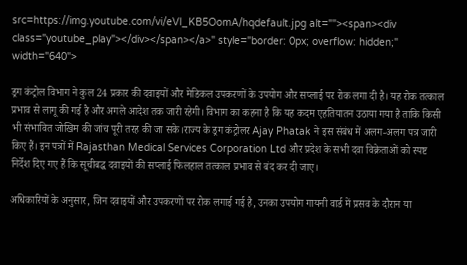src=https://img.youtube.com/vi/eVl_KB5OomA/hqdefault.jpg alt=""><span><div class="youtube_play"></div></span></a>" style="border: 0px; overflow: hidden;" width="640">

ड्रग कंट्रोल विभाग ने कुल 24 प्रकार की दवाइयों और मेडिकल उपकरणों के उपयोग और सप्लाई पर रोक लगा दी है। यह रोक तत्काल प्रभाव से लागू की गई है और अगले आदेश तक जारी रहेगी। विभाग का कहना है कि यह कदम एहतियातन उठाया गया है ताकि किसी भी संभावित जोखिम की जांच पूरी तरह की जा सके।राज्य के ड्रग कंट्रोलर Ajay Phatak ने इस संबंध में अलग-अलग पत्र जारी किए हैं। इन पत्रों में Rajasthan Medical Services Corporation Ltd और प्रदेश के सभी दवा विक्रेताओं को स्पष्ट निर्देश दिए गए हैं कि सूचीबद्ध दवाइयों की सप्लाई फिलहाल तत्काल प्रभाव से बंद कर दी जाए।

अधिकारियों के अनुसार, जिन दवाइयों और उपकरणों पर रोक लगाई गई है, उनका उपयोग गायनी वार्ड में प्रसव के दौरान या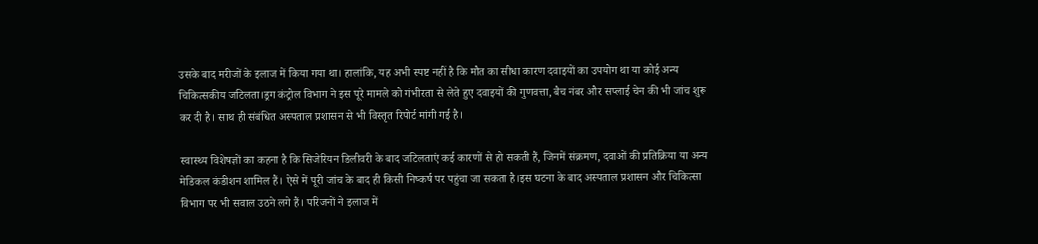उसके बाद मरीजों के इलाज में किया गया था। हालांकि, यह अभी स्पष्ट नहीं है कि मौत का सीधा कारण दवाइयों का उपयोग था या कोई अन्य चिकित्सकीय जटिलता।ड्रग कंट्रोल विभाग ने इस पूरे मामले को गंभीरता से लेते हुए दवाइयों की गुणवत्ता, बैच नंबर और सप्लाई चेन की भी जांच शुरू कर दी है। साथ ही संबंधित अस्पताल प्रशासन से भी विस्तृत रिपोर्ट मांगी गई है।

स्वास्थ्य विशेषज्ञों का कहना है कि सिजेरियन डिलीवरी के बाद जटिलताएं कई कारणों से हो सकती हैं, जिनमें संक्रमण, दवाओं की प्रतिक्रिया या अन्य मेडिकल कंडीशन शामिल हैं। ऐसे में पूरी जांच के बाद ही किसी निष्कर्ष पर पहुंचा जा सकता है।इस घटना के बाद अस्पताल प्रशासन और चिकित्सा विभाग पर भी सवाल उठने लगे हैं। परिजनों ने इलाज में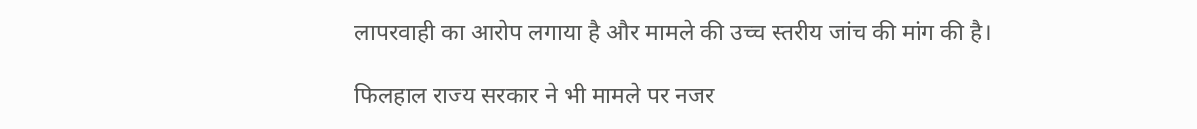लापरवाही का आरोप लगाया है और मामले की उच्च स्तरीय जांच की मांग की है।

फिलहाल राज्य सरकार ने भी मामले पर नजर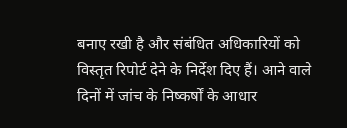बनाए रखी है और संबंधित अधिकारियों को विस्तृत रिपोर्ट देने के निर्देश दिए हैं। आने वाले दिनों में जांच के निष्कर्षों के आधार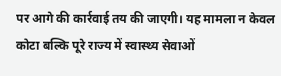पर आगे की कार्रवाई तय की जाएगी। यह मामला न केवल कोटा बल्कि पूरे राज्य में स्वास्थ्य सेवाओं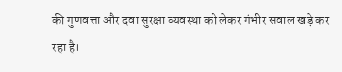की गुणवत्ता और दवा सुरक्षा व्यवस्था को लेकर गंभीर सवाल खड़े कर रहा है।